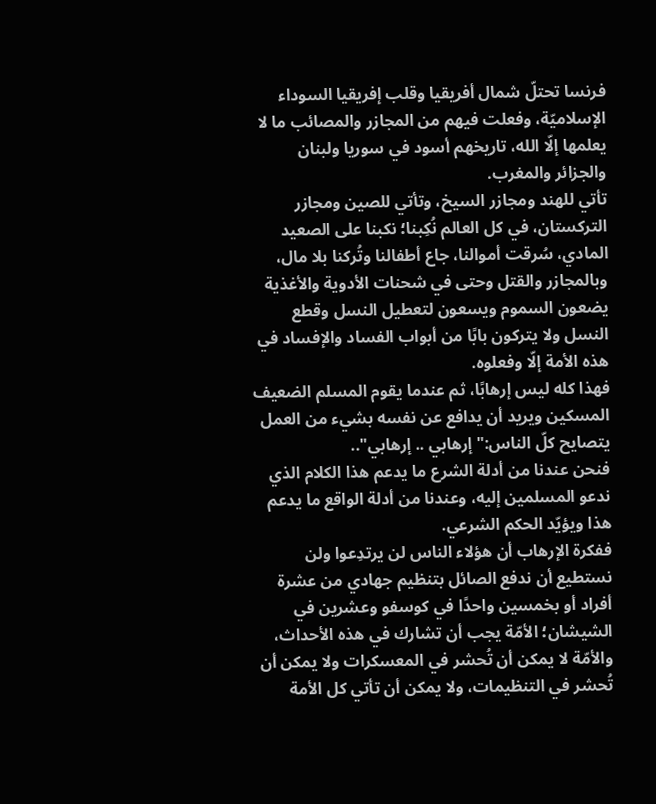فرنسا تحتلّ شمال أفريقيا وقلب إفريقيا السوداء الإسلاميّة، وفعلت فيهم من المجازر والمصائب ما لا يعلمها إلّا الله، تاريخهم أسود في سوريا ولبنان والجزائر والمغرب.
تأتي للهند ومجازر السيخ، وتأتي للصين ومجازر التركستان، في كل العالم نُكِبنا؛ نكبنا على الصعيد المادي، سُرقت أموالنا، جاع أطفالنا وتُركنا بلا مال، وبالمجازر والقتل وحتى في شحنات الأدوية والأغذية يضعون السموم ويسعون لتعطيل النسل وقطع النسل ولا يتركون بابًا من أبواب الفساد والإفساد في هذه الأمة إلّا وفعلوه.
فهذا كله ليس إرهابًا، ثم عندما يقوم المسلم الضعيف المسكين ويريد أن يدافع عن نفسه بشيء من العمل يتصايح كلّ الناس:"إرهابي .. إرهابي"..
فنحن عندنا من أدلة الشرع ما يدعم هذا الكلام الذي ندعو المسلمين إليه، وعندنا من أدلة الواقع ما يدعم هذا ويؤيّد الحكم الشرعي.
ففكرة الإرهاب أن هؤلاء الناس لن يرتدِعوا ولن نستطيع أن ندفع الصائل بتنظيم جهادي من عشرة أفراد أو بخمسين واحدًا في كوسفو وعشرين في الشيشان؛ الأمّة يجب أن تشارك في هذه الأحداث، والأمّة لا يمكن أن تُحشر في المعسكرات ولا يمكن أن تُحشر في التنظيمات، ولا يمكن أن تأتي كل الأمة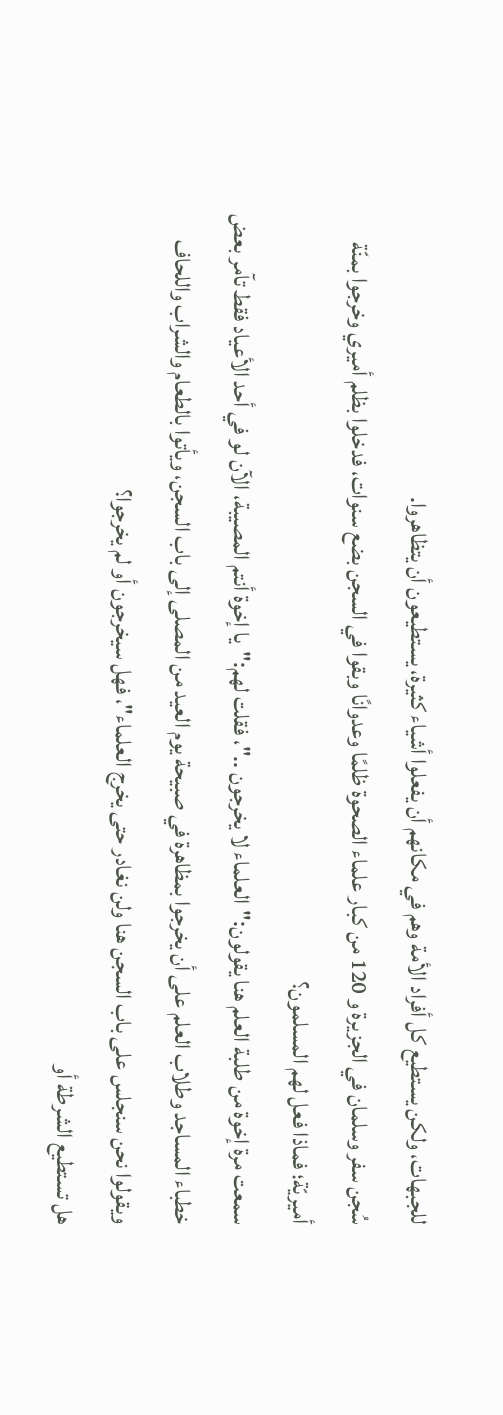للجبهات، ولكن يستطيع كل أفراد الأمة وهم في مكانهم أن يفعلوا أشياء كثيرة، يستطيعون أن يتظاهروا.
سُجن سفر وسلمان في الجزيرة و 120 من كبار علماء الصحوة ظلمًا وعدوانًا وبقوا في السجن بضع سنوات، فدخلوا بظلم أميري وخرجوا بمنّة أميريّة؛ فماذا فعل لهم المسلمون؟
سمعت مرة إخوة من طلبة العلم هنا يقولون:"العلماء لا يخرجون .."، فقلت لهم:"يا إخوة أنتم المصيبة، الآن لو في أحد الأعياد فقط تآمر بعض خطباء المساجد وطلاب العلم على أن يخرجوا بمظاهرة في صبيحة يوم العيد من المصلى إلى باب السجن، ويأتوا بالطعام والشراب واللحاف ويقولوا نحن سنجلس على باب السجن هنا ولن نغادر حتى يخرج العلماء"، فهل سيخرجون أو لم يخرجوا؟
هل تستطيع الشرطة أو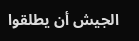الجيش أن يطلقوا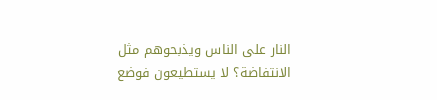النار على الناس ويذبحوهم مثل الانتفاضة؟ لا يستطيعون فوضع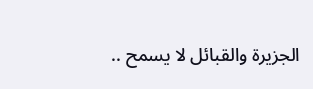الجزيرة والقبائل لا يسمح ..